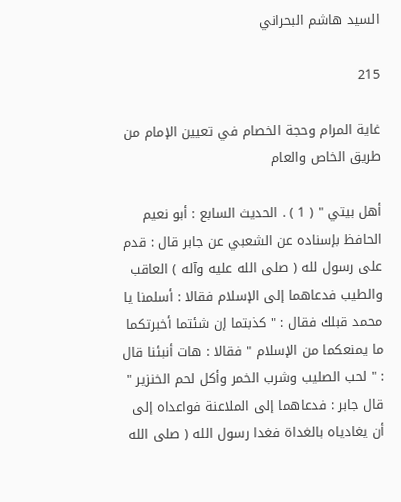السيد هاشم البحراني

215

غاية المرام وحجة الخصام في تعيين الإمام من طريق الخاص والعام

أهل بيتي " ( 1 ) . الحديث السابع : أبو نعيم الحافظ بإسناده عن الشعبي عن جابر قال : قدم على رسول لله ( صلى الله عليه وآله ) العاقب والطيب فدعاهما إلى الإسلام فقالا : أسلمنا يا محمد قبلك فقال : " كذبتما إن شئتما أخبرتكما ما يمنعكما من الإسلام " فقالا : هات أنبئنا قال : " لحب الصليب وشرب الخمر وأكل لحم الخنزير " قال جابر : فدعاهما إلى الملاعنة فواعداه إلى أن يغادياه بالغداة فغدا رسول الله ( صلى الله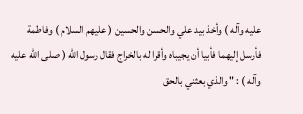عليه وآله ) وأخذ بيد علي والحسن والحسين ( عليهم السلام ) وفاطمة فأرسل إليهما فأبيا أن يجيباه وأقرا له بالخراج فقال رسول الله ( صلى الله عليه وآله ) : " والذي بعثني بالحق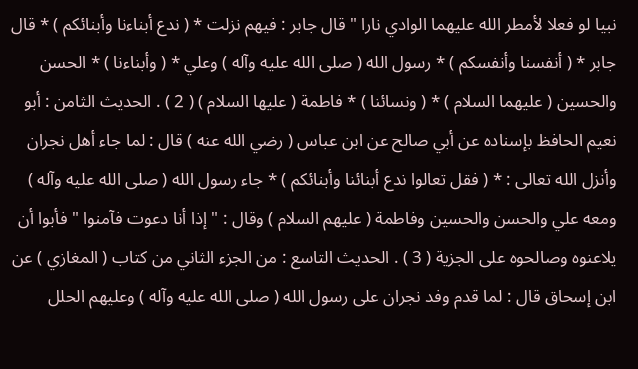نبيا لو فعلا لأمطر الله عليهما الوادي نارا " قال جابر : فيهم نزلت * ( ندع أبناءنا وأبنائكم ) * قال جابر * ( أنفسنا وأنفسكم ) * رسول الله ( صلى الله عليه وآله ) وعلي * ( وأبناءنا ) * الحسن والحسين ( عليهما السلام ) * ( ونسائنا ) * فاطمة ( عليها السلام ) ( 2 ) . الحديث الثامن : أبو نعيم الحافظ بإسناده عن أبي صالح عن ابن عباس ( رضي الله عنه ) قال : لما جاء أهل نجران وأنزل الله تعالى : * ( فقل تعالوا ندع أبنائنا وأبنائكم ) * جاء رسول الله ( صلى الله عليه وآله ) ومعه علي والحسن والحسين وفاطمة ( عليهم السلام ) وقال : " إذا أنا دعوت فآمنوا " فأبوا أن يلاعنوه وصالحوه على الجزية ( 3 ) . الحديث التاسع : من الجزء الثاني من كتاب ( المغازي ) عن ابن إسحاق قال : لما قدم وفد نجران على رسول الله ( صلى الله عليه وآله ) وعليهم الحلل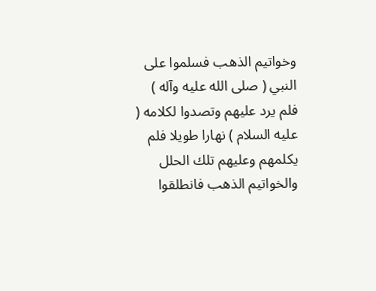وخواتيم الذهب فسلموا على النبي ( صلى الله عليه وآله ) فلم يرد عليهم وتصدوا لكلامه ( عليه السلام ) نهارا طويلا فلم يكلمهم وعليهم تلك الحلل والخواتيم الذهب فانطلقوا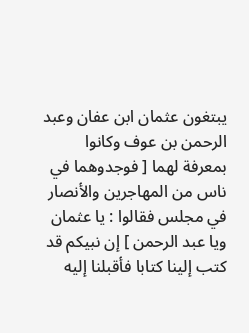يبتغون عثمان ابن عفان وعبد الرحمن بن عوف وكانوا بمعرفة لهما [ فوجدوهما في ناس من المهاجرين والأنصار في مجلس فقالوا : يا عثمان ويا عبد الرحمن ] إن نبيكم قد كتب إلينا كتابا فأقبلنا إليه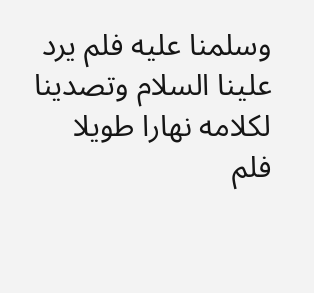وسلمنا عليه فلم يرد علينا السلام وتصدينا لكلامه نهارا طويلا فلم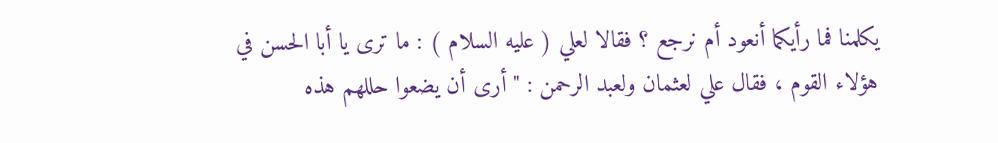يكلمنا فما رأيكما أنعود أم نرجع ؟ فقالا لعلي ( عليه السلام ) : ما ترى يا أبا الحسن في هؤلاء القوم ، فقال علي لعثمان ولعبد الرحمن : " أرى أن يضعوا حللهم هذه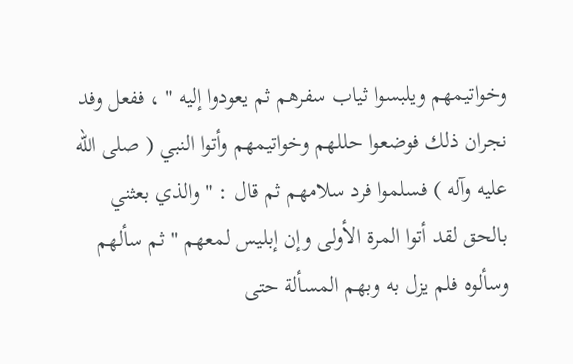وخواتيمهم ويلبسوا ثياب سفرهم ثم يعودوا إليه " ، ففعل وفد نجران ذلك فوضعوا حللهم وخواتيمهم وأتوا النبي ( صلى الله عليه وآله ) فسلموا فرد سلامهم ثم قال : " والذي بعثني بالحق لقد أتوا المرة الأولى وإن إبليس لمعهم " ثم سألهم وسألوه فلم يزل به وبهم المسألة حتى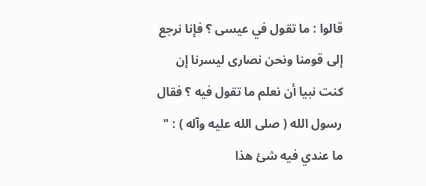قالوا : ما تقول في عيسى ؟ فإنا نرجع إلى قومنا ونحن نصارى ليسرنا إن كنت نبيا أن نعلم ما تقول فيه ؟ فقال رسول الله ( صلى الله عليه وآله ) : " ما عندي فيه شئ هذا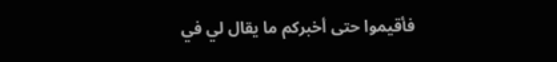فأقيموا حتى أخبركم ما يقال لي في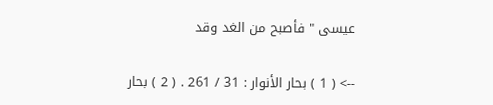عيسى " فأصبح من الغد وقد

--> ( 1 ) بحار الأنوار : 31 / 261 . ( 2 ) بحار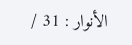الأنوار : 31 /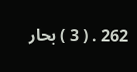262 . ( 3 ) بحار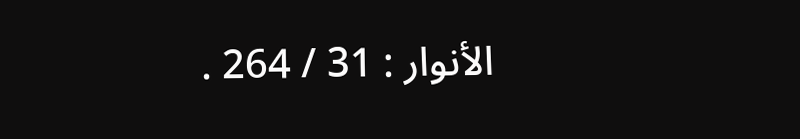الأنوار : 31 / 264 .